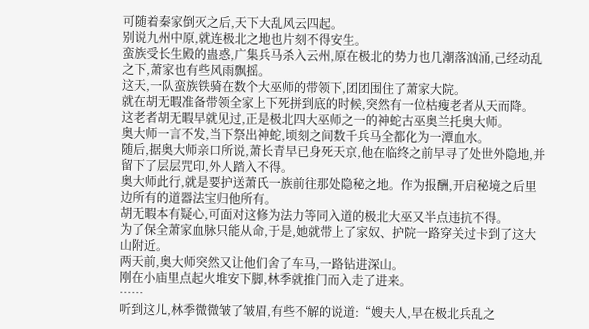可随着秦家倒灭之后,天下大乱风云四起。
别说九州中原,就连极北之地也片刻不得安生。
蛮族受长生殿的蛊惑,广集兵马杀入云州,原在极北的势力也几潮落汹涌,己经动乱之下,萧家也有些风雨飘摇。
这天,一队蛮族铁骑在数个大巫师的带领下,团团围住了萧家大院。
就在胡无暇准备带领全家上下死拼到底的时候,突然有一位枯瘦老者从天而降。
这老者胡无暇早就见过,正是极北四大巫师之一的神蛇古巫奥兰托奥大师。
奥大师一言不发,当下祭出神蛇,顷刻之间数千兵马全都化为一潭血水。
随后,据奥大师亲口所说,萧长青早已身死天京,他在临终之前早寻了处世外隐地,并留下了层层咒印,外人踏入不得。
奥大师此行,就是要护送萧氏一族前往那处隐秘之地。作为报酬,开启秘境之后里边所有的道器法宝归他所有。
胡无暇本有疑心,可面对这修为法力等同入道的极北大巫又半点违抗不得。
为了保全萧家血脉只能从命,于是,她就带上了家奴、护院一路穿关过卡到了这大山附近。
两天前,奥大师突然又让他们舍了车马,一路钻进深山。
刚在小庙里点起火堆安下脚,林季就推门而入走了进来。
……
听到这儿,林季微微皱了皱眉,有些不解的说道:“嫂夫人,早在极北兵乱之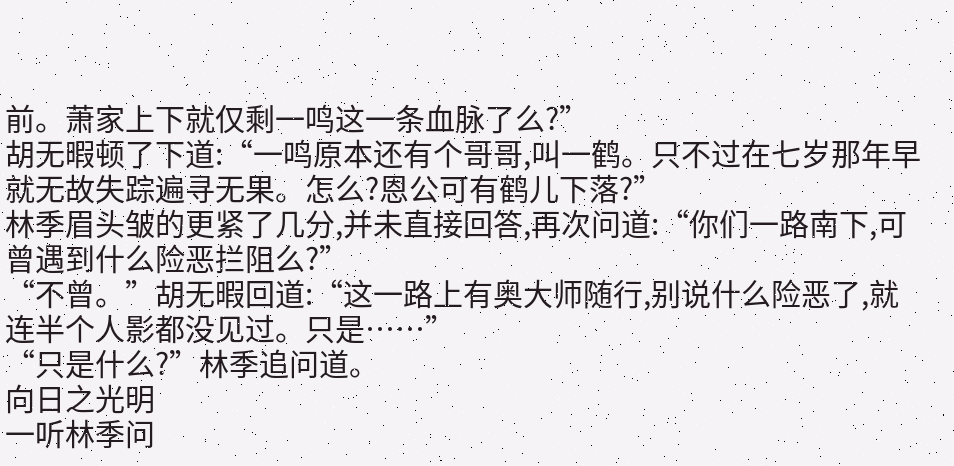前。萧家上下就仅剩一鸣这一条血脉了么?”
胡无暇顿了下道:“一鸣原本还有个哥哥,叫一鹤。只不过在七岁那年早就无故失踪遍寻无果。怎么?恩公可有鹤儿下落?”
林季眉头皱的更紧了几分,并未直接回答,再次问道:“你们一路南下,可曾遇到什么险恶拦阻么?”
“不曾。”胡无暇回道:“这一路上有奥大师随行,别说什么险恶了,就连半个人影都没见过。只是……”
“只是什么?”林季追问道。
向日之光明
一听林季问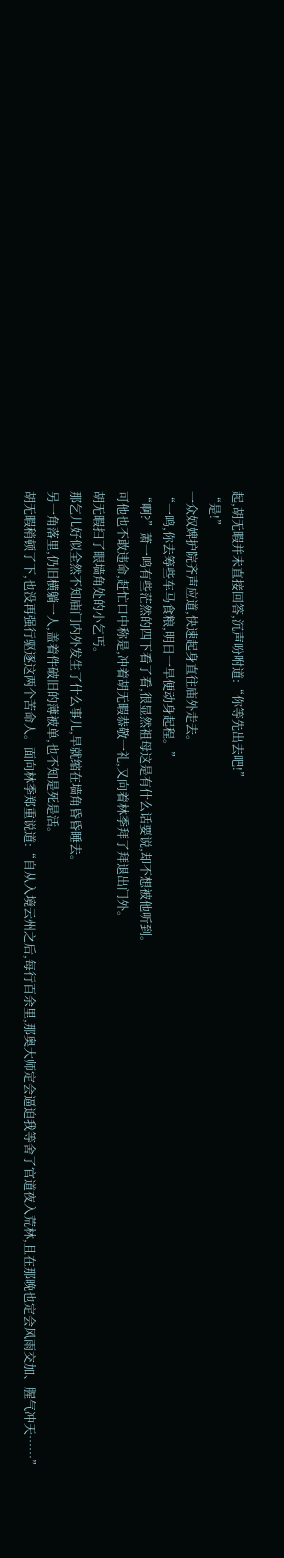起,胡无暇并未直接回答,沉声吩咐道:“你等先出去吧!”
“是!”
一众奴婢护院齐声应道,快速起身直往庙外走去。
“一鸣,你去筹些车马食粮,明日一早便动身起程。”
“啊?”萧一鸣有些茫然的四下看了看,很显然祖母这是有什么话要说,却不想被他听到。
可他也不敢违命,赶忙口中称是,冲着胡无暇恭敬一礼,又向着林季拜了拜退出门外。
胡无暇扫了眼墙角处的小乞丐。
那乞儿好似全然不知庙门内外发生了什么事儿,早就缩在墙角昏昏睡去。
另一角落里,仍旧横躺一人,盖着件破旧的薄被单,也不知是死是活。
胡无暇稍顿了下,也没再强行驱逐这两个苦命人。面向林季郑重说道:“自从入境云州之后,每行百余里,那奥大师定会逼迫我等舍了官道夜入荒林,且在那晚也定会风雨交加、腥气冲天……”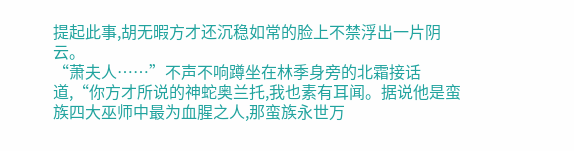提起此事,胡无暇方才还沉稳如常的脸上不禁浮出一片阴云。
“萧夫人……”不声不响蹲坐在林季身旁的北霜接话道,“你方才所说的神蛇奥兰托,我也素有耳闻。据说他是蛮族四大巫师中最为血腥之人,那蛮族永世万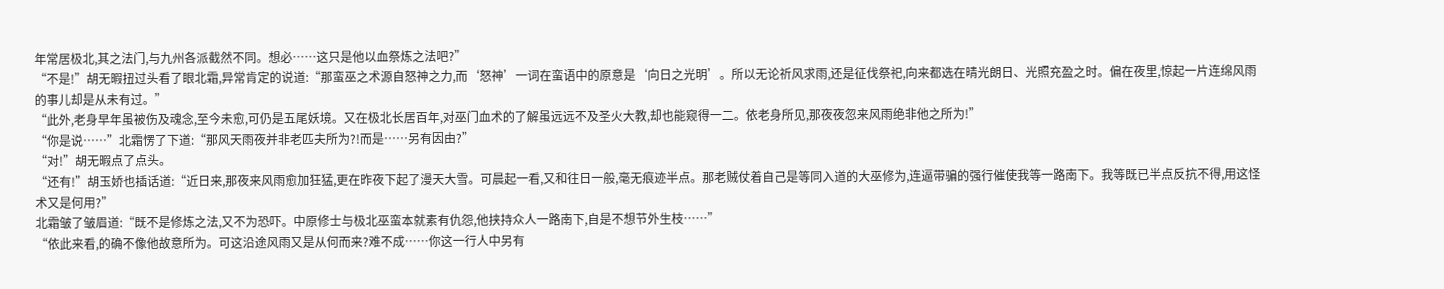年常居极北,其之法门,与九州各派截然不同。想必……这只是他以血祭炼之法吧?”
“不是!”胡无暇扭过头看了眼北霜,异常肯定的说道:“那蛮巫之术源自怒神之力,而‘怒神’一词在蛮语中的原意是‘向日之光明’。所以无论祈风求雨,还是征伐祭祀,向来都选在晴光朗日、光照充盈之时。偏在夜里,惊起一片连绵风雨的事儿却是从未有过。”
“此外,老身早年虽被伤及魂念,至今未愈,可仍是五尾妖境。又在极北长居百年,对巫门血术的了解虽远远不及圣火大教,却也能窥得一二。依老身所见,那夜夜忽来风雨绝非他之所为!”
“你是说……”北霜愣了下道:“那风天雨夜并非老匹夫所为?!而是……另有因由?”
“对!”胡无暇点了点头。
“还有!”胡玉娇也插话道:“近日来,那夜来风雨愈加狂猛,更在昨夜下起了漫天大雪。可晨起一看,又和往日一般,毫无痕迹半点。那老贼仗着自己是等同入道的大巫修为,连逼带骗的强行催使我等一路南下。我等既已半点反抗不得,用这怪术又是何用?”
北霜皱了皱眉道:“既不是修炼之法,又不为恐吓。中原修士与极北巫蛮本就素有仇怨,他挟持众人一路南下,自是不想节外生枝……”
“依此来看,的确不像他故意所为。可这沿途风雨又是从何而来?难不成……你这一行人中另有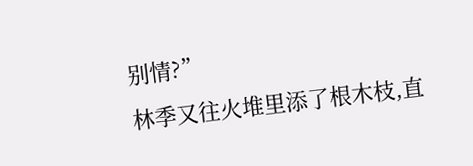别情?”
林季又往火堆里添了根木枝,直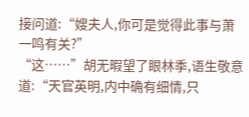接问道:“嫂夫人,你可是觉得此事与萧一鸣有关?”
“这……”胡无暇望了眼林季,语生敬意道:“天官英明,内中确有细情,只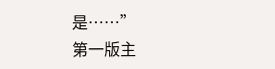是……”
第一版主